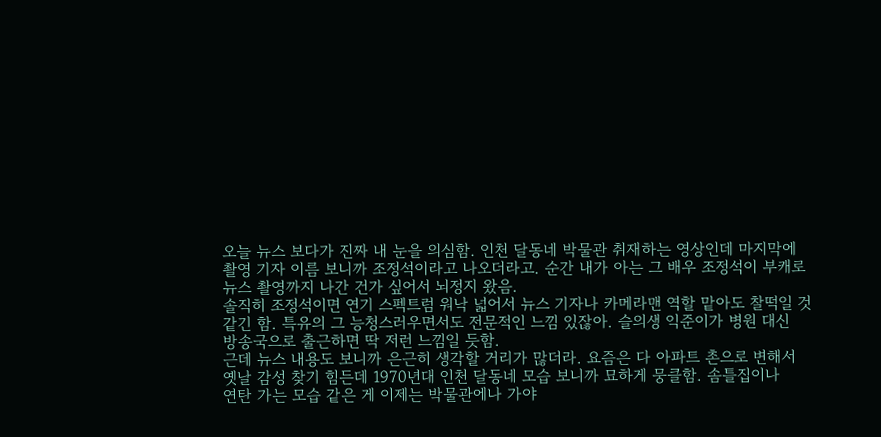오늘 뉴스 보다가 진짜 내 눈을 의심함. 인천 달동네 박물관 취재하는 영상인데 마지막에
촬영 기자 이름 보니까 조정석이라고 나오더라고. 순간 내가 아는 그 배우 조정석이 부캐로
뉴스 촬영까지 나간 건가 싶어서 뇌정지 왔음.
솔직히 조정석이면 연기 스펙트럼 워낙 넓어서 뉴스 기자나 카메라맨 역할 맡아도 찰떡일 것
같긴 함. 특유의 그 능청스러우면서도 전문적인 느낌 있잖아. 슬의생 익준이가 병원 대신
방송국으로 출근하면 딱 저런 느낌일 듯함.
근데 뉴스 내용도 보니까 은근히 생각할 거리가 많더라. 요즘은 다 아파트 촌으로 변해서
옛날 감성 찾기 힘든데 1970년대 인천 달동네 모습 보니까 묘하게 뭉클함. 솜틀집이나
연탄 가는 모습 같은 게 이제는 박물관에나 가야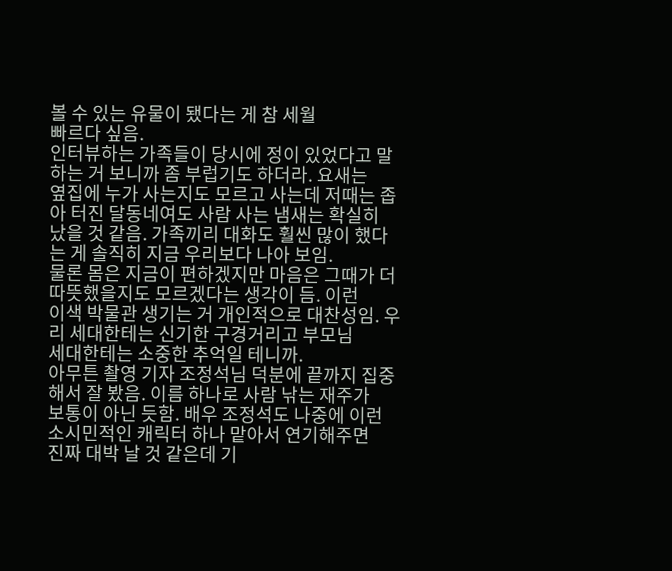볼 수 있는 유물이 됐다는 게 참 세월
빠르다 싶음.
인터뷰하는 가족들이 당시에 정이 있었다고 말하는 거 보니까 좀 부럽기도 하더라. 요새는
옆집에 누가 사는지도 모르고 사는데 저때는 좁아 터진 달동네여도 사람 사는 냄새는 확실히
났을 것 같음. 가족끼리 대화도 훨씬 많이 했다는 게 솔직히 지금 우리보다 나아 보임.
물론 몸은 지금이 편하겠지만 마음은 그때가 더 따뜻했을지도 모르겠다는 생각이 듬. 이런
이색 박물관 생기는 거 개인적으로 대찬성임. 우리 세대한테는 신기한 구경거리고 부모님
세대한테는 소중한 추억일 테니까.
아무튼 촬영 기자 조정석님 덕분에 끝까지 집중해서 잘 봤음. 이름 하나로 사람 낚는 재주가
보통이 아닌 듯함. 배우 조정석도 나중에 이런 소시민적인 캐릭터 하나 맡아서 연기해주면
진짜 대박 날 것 같은데 기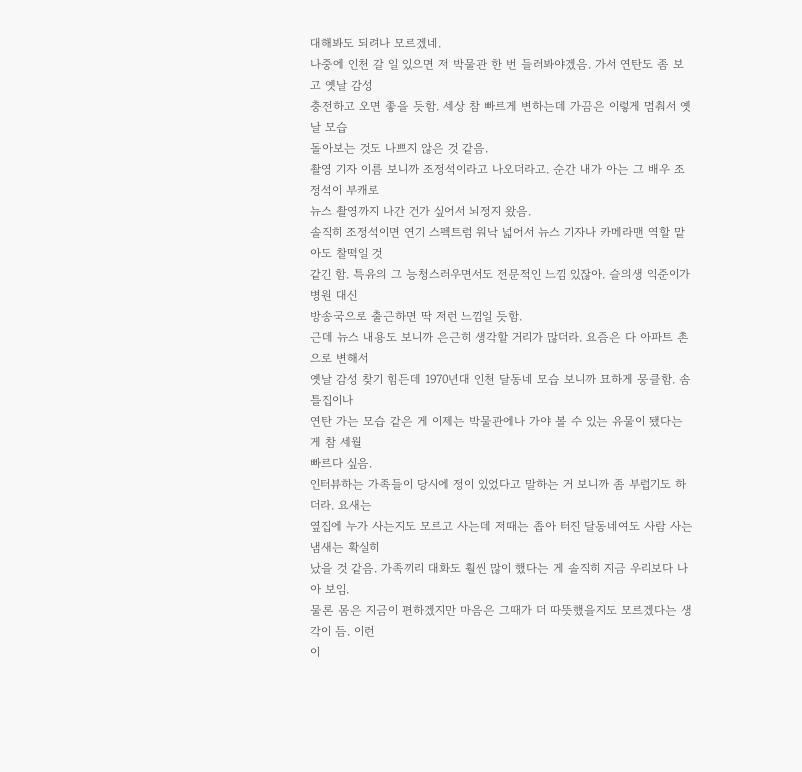대해봐도 되려나 모르겠네.
나중에 인천 갈 일 있으면 저 박물관 한 번 들러봐야겠음. 가서 연탄도 좀 보고 옛날 감성
충전하고 오면 좋을 듯함. 세상 참 빠르게 변하는데 가끔은 이렇게 멈춰서 옛날 모습
돌아보는 것도 나쁘지 않은 것 같음.
촬영 기자 이름 보니까 조정석이라고 나오더라고. 순간 내가 아는 그 배우 조정석이 부캐로
뉴스 촬영까지 나간 건가 싶어서 뇌정지 왔음.
솔직히 조정석이면 연기 스펙트럼 워낙 넓어서 뉴스 기자나 카메라맨 역할 맡아도 찰떡일 것
같긴 함. 특유의 그 능청스러우면서도 전문적인 느낌 있잖아. 슬의생 익준이가 병원 대신
방송국으로 출근하면 딱 저런 느낌일 듯함.
근데 뉴스 내용도 보니까 은근히 생각할 거리가 많더라. 요즘은 다 아파트 촌으로 변해서
옛날 감성 찾기 힘든데 1970년대 인천 달동네 모습 보니까 묘하게 뭉클함. 솜틀집이나
연탄 가는 모습 같은 게 이제는 박물관에나 가야 볼 수 있는 유물이 됐다는 게 참 세월
빠르다 싶음.
인터뷰하는 가족들이 당시에 정이 있었다고 말하는 거 보니까 좀 부럽기도 하더라. 요새는
옆집에 누가 사는지도 모르고 사는데 저때는 좁아 터진 달동네여도 사람 사는 냄새는 확실히
났을 것 같음. 가족끼리 대화도 훨씬 많이 했다는 게 솔직히 지금 우리보다 나아 보임.
물론 몸은 지금이 편하겠지만 마음은 그때가 더 따뜻했을지도 모르겠다는 생각이 듬. 이런
이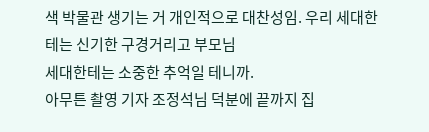색 박물관 생기는 거 개인적으로 대찬성임. 우리 세대한테는 신기한 구경거리고 부모님
세대한테는 소중한 추억일 테니까.
아무튼 촬영 기자 조정석님 덕분에 끝까지 집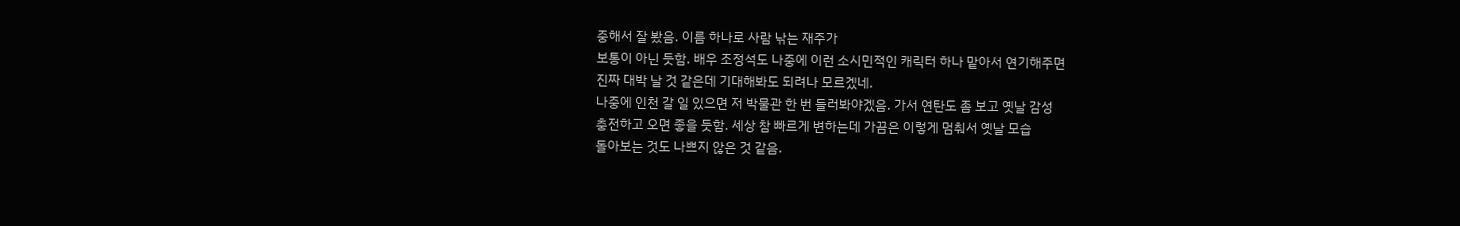중해서 잘 봤음. 이름 하나로 사람 낚는 재주가
보통이 아닌 듯함. 배우 조정석도 나중에 이런 소시민적인 캐릭터 하나 맡아서 연기해주면
진짜 대박 날 것 같은데 기대해봐도 되려나 모르겠네.
나중에 인천 갈 일 있으면 저 박물관 한 번 들러봐야겠음. 가서 연탄도 좀 보고 옛날 감성
충전하고 오면 좋을 듯함. 세상 참 빠르게 변하는데 가끔은 이렇게 멈춰서 옛날 모습
돌아보는 것도 나쁘지 않은 것 같음.